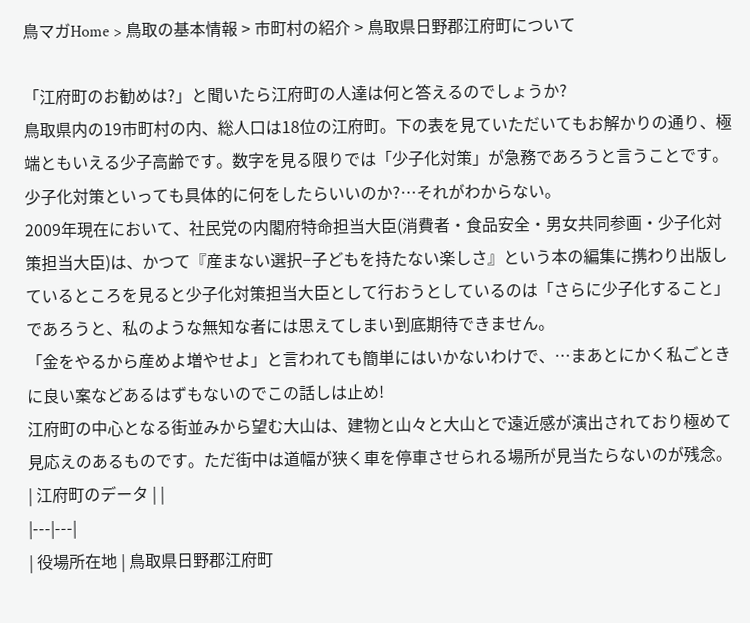鳥マガHome > 鳥取の基本情報 > 市町村の紹介 > 鳥取県日野郡江府町について

「江府町のお勧めは?」と聞いたら江府町の人達は何と答えるのでしょうか?
鳥取県内の19市町村の内、総人口は18位の江府町。下の表を見ていただいてもお解かりの通り、極端ともいえる少子高齢です。数字を見る限りでは「少子化対策」が急務であろうと言うことです。
少子化対策といっても具体的に何をしたらいいのか?…それがわからない。
2009年現在において、社民党の内閣府特命担当大臣(消費者・食品安全・男女共同参画・少子化対策担当大臣)は、かつて『産まない選択−子どもを持たない楽しさ』という本の編集に携わり出版しているところを見ると少子化対策担当大臣として行おうとしているのは「さらに少子化すること」であろうと、私のような無知な者には思えてしまい到底期待できません。
「金をやるから産めよ増やせよ」と言われても簡単にはいかないわけで、…まあとにかく私ごときに良い案などあるはずもないのでこの話しは止め!
江府町の中心となる街並みから望む大山は、建物と山々と大山とで遠近感が演出されており極めて見応えのあるものです。ただ街中は道幅が狭く車を停車させられる場所が見当たらないのが残念。
| 江府町のデータ | |
|---|---|
| 役場所在地 | 鳥取県日野郡江府町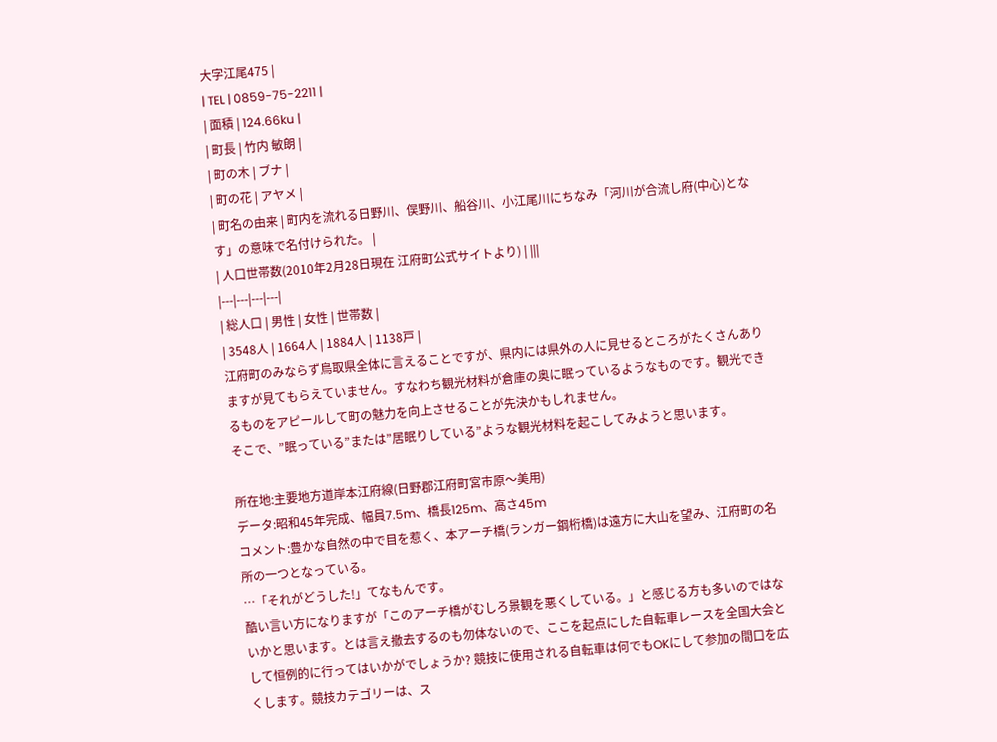大字江尾475 |
| TEL | 0859-75-2211 |
| 面積 | 124.66ku |
| 町長 | 竹内 敏朗 |
| 町の木 | ブナ |
| 町の花 | アヤメ |
| 町名の由来 | 町内を流れる日野川、俣野川、船谷川、小江尾川にちなみ「河川が合流し府(中心)となす」の意味で名付けられた。 |
| 人口世帯数(2010年2月28日現在 江府町公式サイトより) | |||
|---|---|---|---|
| 総人口 | 男性 | 女性 | 世帯数 |
| 3548人 | 1664人 | 1884人 | 1138戸 |
江府町のみならず鳥取県全体に言えることですが、県内には県外の人に見せるところがたくさんありますが見てもらえていません。すなわち観光材料が倉庫の奥に眠っているようなものです。観光できるものをアピールして町の魅力を向上させることが先決かもしれません。
そこで、”眠っている”または”居眠りしている”ような観光材料を起こしてみようと思います。

所在地:主要地方道岸本江府線(日野郡江府町宮市原〜美用)
データ:昭和45年完成、幅員7.5m、橋長125m、高さ45m
コメント:豊かな自然の中で目を惹く、本アーチ橋(ランガー鋼桁橋)は遠方に大山を望み、江府町の名所の一つとなっている。
…「それがどうした!」てなもんです。
酷い言い方になりますが「このアーチ橋がむしろ景観を悪くしている。」と感じる方も多いのではないかと思います。とは言え撤去するのも勿体ないので、ここを起点にした自転車レースを全国大会として恒例的に行ってはいかがでしょうか? 競技に使用される自転車は何でもOKにして参加の間口を広くします。競技カテゴリーは、ス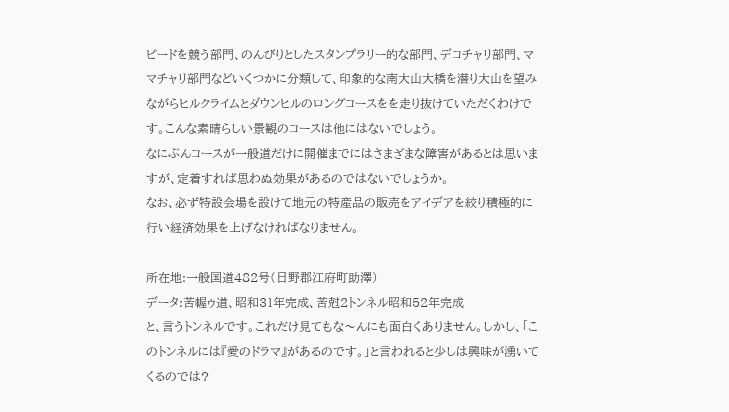ピードを競う部門、のんびりとしたスタンプラリー的な部門、デコチャリ部門、ママチャリ部門などいくつかに分類して、印象的な南大山大橋を潜り大山を望みながらヒルクライムとダウンヒルのロングコースをを走り抜けていただくわけです。こんな素晴らしい景観のコースは他にはないでしょう。
なにぶんコースが一般道だけに開催までにはさまざまな障害があるとは思いますが、定着すれば思わぬ効果があるのではないでしょうか。
なお、必ず特設会場を設けて地元の特産品の販売をアイデアを絞り積極的に行い経済効果を上げなければなりません。

所在地:一般国道482号(日野郡江府町助澤)
データ:苦幄ゥ道、昭和31年完成、苦尅2トンネル昭和52年完成
と、言うトンネルです。これだけ見てもな〜んにも面白くありません。しかし、「このトンネルには『愛のドラマ』があるのです。」と言われると少しは興味が湧いてくるのでは?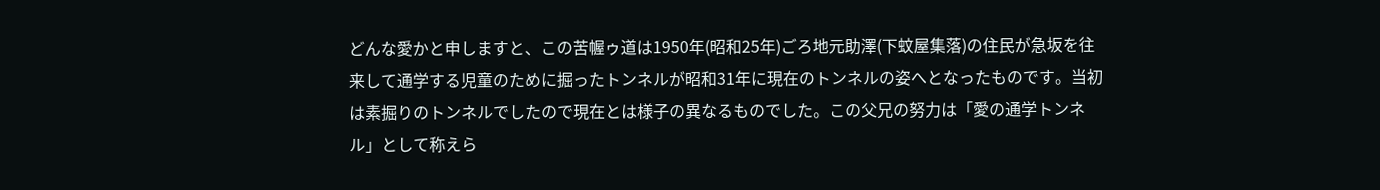どんな愛かと申しますと、この苦幄ゥ道は1950年(昭和25年)ごろ地元助澤(下蚊屋集落)の住民が急坂を往来して通学する児童のために掘ったトンネルが昭和31年に現在のトンネルの姿へとなったものです。当初は素掘りのトンネルでしたので現在とは様子の異なるものでした。この父兄の努力は「愛の通学トンネル」として称えら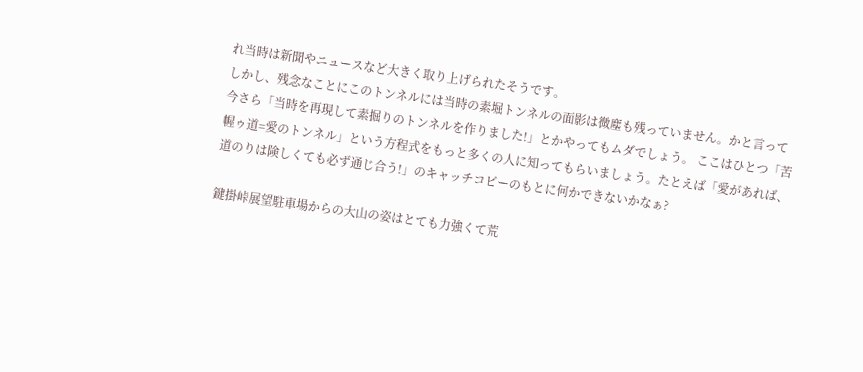れ当時は新聞やニュースなど大きく取り上げられたそうです。
しかし、残念なことにこのトンネルには当時の素堀トンネルの面影は微塵も残っていません。かと言って今さら「当時を再現して素掘りのトンネルを作りました!」とかやってもムダでしょう。 ここはひとつ「苦幄ゥ道=愛のトンネル」という方程式をもっと多くの人に知ってもらいましょう。たとえば「愛があれば、道のりは険しくても必ず通じ合う!」のキャッチコピーのもとに何かできないかなぁ?

鍵掛峠展望駐車場からの大山の姿はとても力強くて荒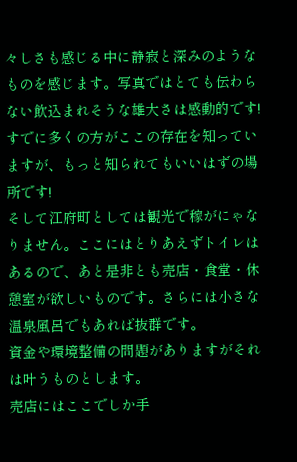々しさも感じる中に静寂と深みのようなものを感じます。写真ではとても伝わらない飲込まれそうな雄大さは感動的です!すでに多くの方がここの存在を知っていますが、もっと知られてもいいはずの場所です!
そして江府町としては観光で稼がにゃなりません。ここにはとりあえずトイレはあるので、あと是非とも売店・食堂・休憩室が欲しいものです。さらには小さな温泉風呂でもあれば抜群です。
資金や環境整備の問題がありますがそれは叶うものとします。
売店にはここでしか手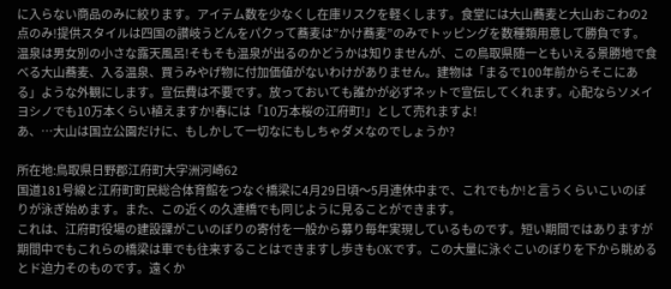に入らない商品のみに絞ります。アイテム数を少なくし在庫リスクを軽くします。食堂には大山蕎麦と大山おこわの2点のみ!提供スタイルは四国の讃岐うどんをパクって蕎麦は”かけ蕎麦”のみでトッピングを数種類用意して勝負です。 温泉は男女別の小さな露天風呂!そもそも温泉が出るのかどうかは知りませんが、この鳥取県随一ともいえる景勝地で食べる大山蕎麦、入る温泉、買うみやげ物に付加価値がないわけがありません。建物は「まるで100年前からそこにある」ような外観にします。宣伝費は不要です。放っておいても誰かが必ずネットで宣伝してくれます。心配ならソメイヨシノでも10万本くらい植えますか!春には「10万本桜の江府町!」として売れますよ!
あ、…大山は国立公園だけに、もしかして一切なにもしちゃダメなのでしょうか?

所在地:鳥取県日野郡江府町大字洲河崎62
国道181号線と江府町町民総合体育館をつなぐ橋梁に4月29日頃〜5月連休中まで、これでもか!と言うくらいこいのぼりが泳ぎ始めます。また、この近くの久連橋でも同じように見ることができます。
これは、江府町役場の建設課がこいのぼりの寄付を一般から募り毎年実現しているものです。短い期間ではありますが期間中でもこれらの橋梁は車でも往来することはできますし歩きもOKです。この大量に泳ぐこいのぼりを下から眺めるとド迫力そのものです。遠くか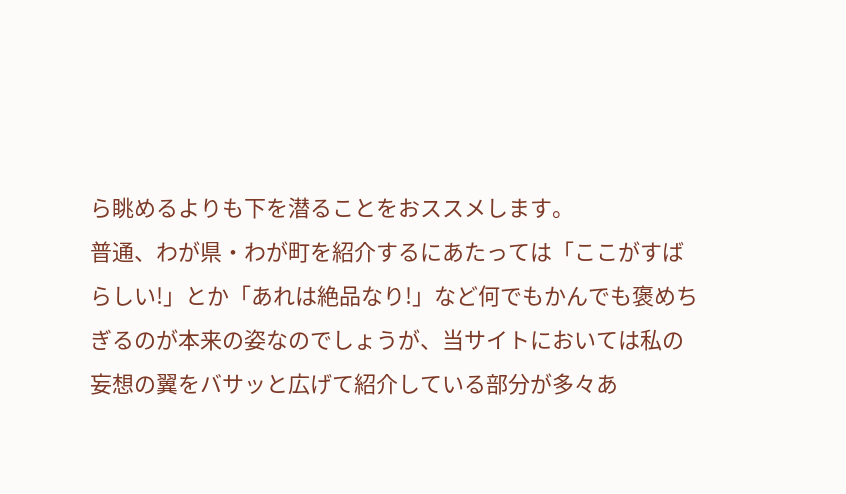ら眺めるよりも下を潜ることをおススメします。
普通、わが県・わが町を紹介するにあたっては「ここがすばらしい!」とか「あれは絶品なり!」など何でもかんでも褒めちぎるのが本来の姿なのでしょうが、当サイトにおいては私の妄想の翼をバサッと広げて紹介している部分が多々あ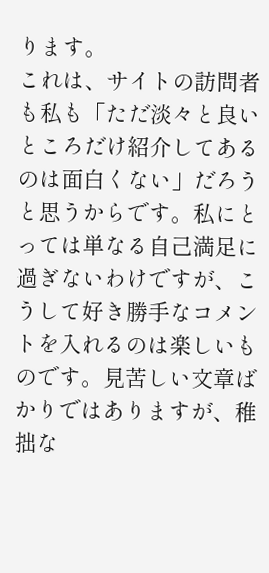ります。
これは、サイトの訪問者も私も「ただ淡々と良いところだけ紹介してあるのは面白くない」だろうと思うからです。私にとっては単なる自己満足に過ぎないわけですが、こうして好き勝手なコメントを入れるのは楽しいものです。見苦しい文章ばかりではありますが、稚拙な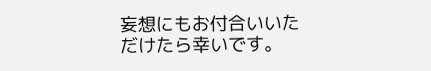妄想にもお付合いいただけたら幸いです。